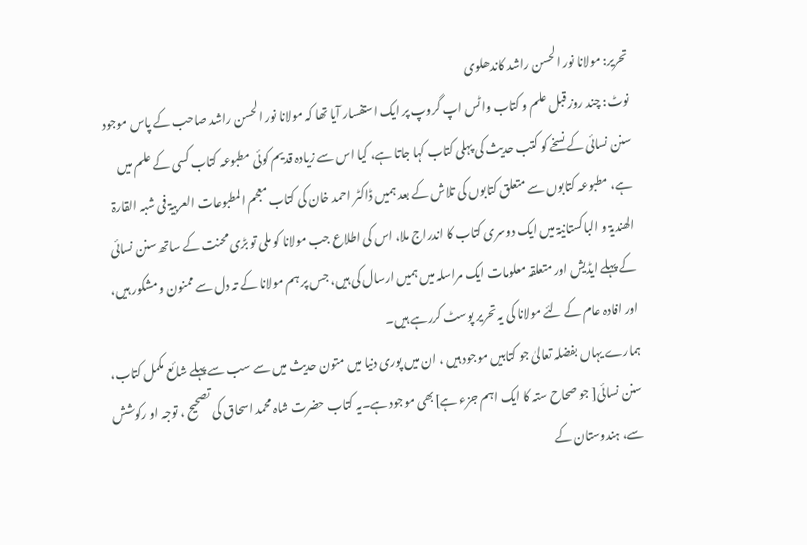تحریر: مولانا نور الحسن راشد کاندھلوی
نوٹ: چند روز قبل علم و کتاب واٹس اپ گروپ پر ایک استفسار آیا تھا کہ مولانا نور الحسن راشد صاحب کے پاس موجود سنن نسائی کے نسخے کو کتب حدیث کی پہلی کتاب کہا جاتا ہے، کیا اس سے زیادہ قدیم کوئی مطبوعہ کتاب کسی کے علم میں ہے، مطبوعہ کتابوں سے متعلق کتابوں کی تلاش کے بعد ہمیں ڈاکٹر احمد خان کی کتاب معجم المطبوعات العربیۃ فی شبہ القارۃ الھندیۃ و الباکستانیۃ میں ایک دوسری کتاب کا اندراج ملا، اس کی اطلاع جب مولانا کو ملی تو بڑی محنت کے ساتھ سنن نسائی کے پہلے ایڈیش اور متعلقہ معلومات ایک مراسلہ میں ہمیں ارسال کی ہیں، جس پر ہم مولانا کے تہ دل سے ممنون و مشکور ہیں، اور افادہ عام کے لئے مولانا کی یہ تحریر پوسٹ کررہے ہیں۔
ہمارے یہاں بفضلہ تعالیٰ جو کتابیں موجود ہیں ، ان میں پوری دنیا میں متون حدیث میں سے سب سے پہلے شائع مکمل کتاب، سنن نسائی[ جو صحاح ستہ کا ایک اہم جزء ہے]بھی موجود ہے۔یہ کتاب حضرت شاہ محمد اسحاق کی تصحیح ، توجہ او رکوشش سے، ہندوستان کے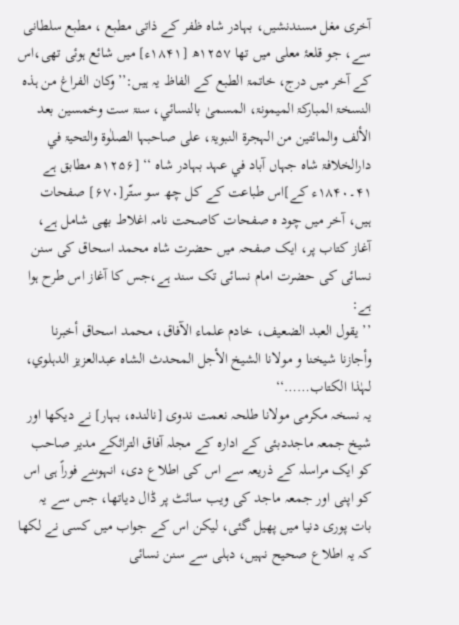آخری مغل مسندنشیں، بہادر شاہ ظفر کے ذاتی مطبع ، مطبع سلطانی سے، جو قلعۂ معلی میں تھا ۱۲۵۷ھ [۱۸۴۱ء] میں شائع ہوئی تھی،اس کے آخر میں درج، خاتمۃ الطبع کے الفاظ یہ ہیں:’’وکان الفراغ من ہذہ النسخۃ المبارکۃ المیمونۃ، المسمیٰ بالنسائي، سنۃ ست وخمسین بعد الألف والمائتین من الہجرۃ النبویۃ، علی صاحبہا الصلٰوۃ والتحیۃ في دارالخلافۃ شاہ جہاں آباد في عہد بہادر شاہ ‘‘ [۱۲۵۶ھ مطابق ہے ۴۱۔۱۸۴۰ء کے]اس طباعت کے کل چھ سو ستّر[۶۷۰] صفحات ہیں، آخر میں چود ہ صفحات کاصحت نامہ اغلاط بھی شامل ہے، آغاز کتاب پر، ایک صفحہ میں حضرت شاہ محمد اسحاق کی سنن نسائی کی حضرت امام نسائی تک سند ہے،جس کا آغاز اس طرح ہوا ہے:
’’ یقول العبد الضعیف، خادم علماء الآفاق، محمد اسحاق أخبرنا وأجازنا شیخنا و مولانا الشیخ الأجل المحدث الشاہ عبدالعزیز الدہلوي، لہٰذا الکتاب……‘‘
یہ نسخہ مکرمی مولانا طلحہ نعمت ندوی [نالندہ، بہار] نے دیکھا اور شیخ جمعہ ماجددبئی کے ادارہ کے مجلہ آفاق التراثکے مدیر صاحب کو ایک مراسلہ کے ذریعہ سے اس کی اطلاع دی، انہوںنے فوراً ہی اس کو اپنی اور جمعہ ماجد کی ویب سائٹ پر ڈال دیاتھا، جس سے یہ بات پوری دنیا میں پھیل گئی، لیکن اس کے جواب میں کسی نے لکھا کہ یہ اطلاع صحیح نہیں، دہلی سے سنن نسائی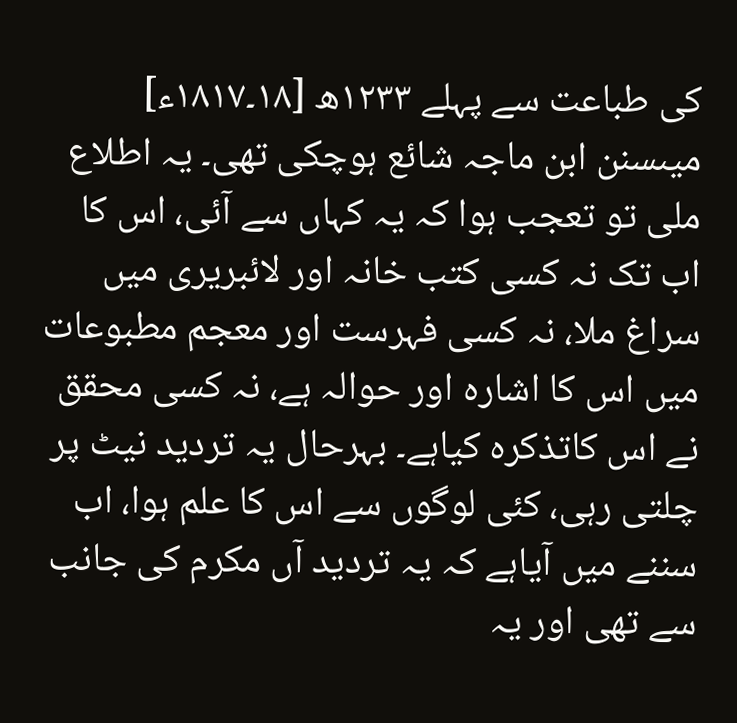کی طباعت سے پہلے ۱۲۳۳ھ [۱۸۔۱۸۱۷ء] میںسنن ابن ماجہ شائع ہوچکی تھی۔ یہ اطلاع ملی تو تعجب ہوا کہ یہ کہاں سے آئی، اس کا اب تک نہ کسی کتب خانہ اور لائبریری میں سراغ ملا، نہ کسی فہرست اور معجم مطبوعات میں اس کا اشارہ اور حوالہ ہے، نہ کسی محقق نے اس کاتذکرہ کیاہے۔ بہرحال یہ تردید نیٹ پر چلتی رہی، کئی لوگوں سے اس کا علم ہوا، اب سننے میں آیاہے کہ یہ تردید آں مکرم کی جانب سے تھی اور یہ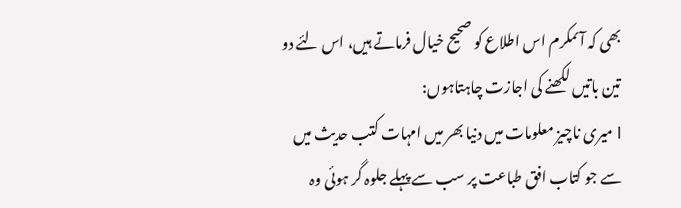بھی کہ آںمکرم اس اطلاع کو صحیح خیال فرماتے ہیں، اس لئے دو تین باتیں لکھنے کی اجازت چاہتاہوں:
l میری ناچیز معلومات میں دنیا بھر میں امہات کتب حدیث میں سے جو کتاب افق طباعت پر سب سے پہلے جلوہ گر ہوئی وہ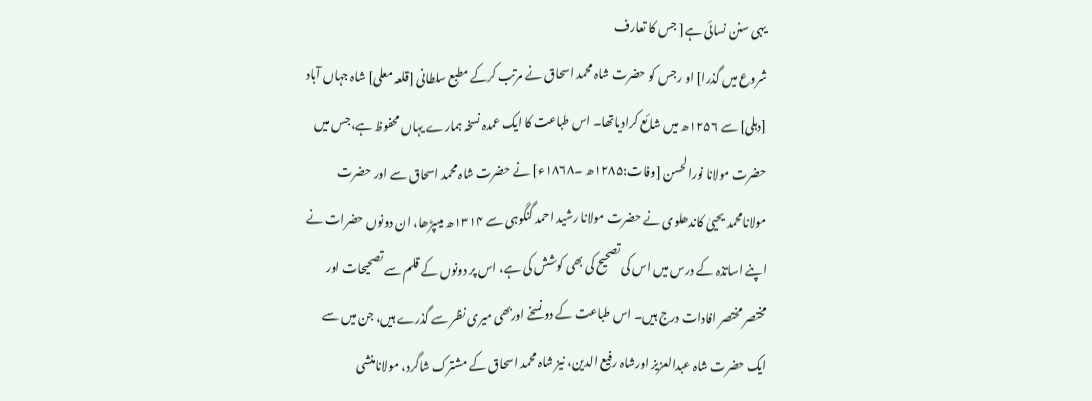یہی سنن نسائی ہے[ جس کا تعارف
شروع میں گذرا] او رجس کو حضرت شاہ محمد اسحاق نے مرتب کرکے مطبع سلطانی [قلعہ معلی] شاہ جہاں آباد [دہلی] سے ۱۲۵۶ھ میں شائع کرادیاتھا۔ اس طباعت کا ایک عمدہ نسخہ ہمارے یہاں محفوظ ہے،جس میں حضرت مولانا نورالحسن [وفات:۱۲۸۵ھ ۔۱۸۶۸ء] نے حضرت شاہ محمد اسحاق سے اور حضرت مولانامحمد یحییٰ کاندھلوی نے حضرت مولانا رشید احمد گنگوہی سے ۱۳۱۴ھ میںپڑھا، ان دونوں حضرات نے اپنے اساتذہ کے درس میں اس کی تصحیح کی بھی کوشش کی ہے، اس پر دونوں کے قلم سے تصحیحات اور مختصر مختصر افادات درج ہیں۔ اس طباعت کے دو نسخے اوربھی میری نظر سے گذرے ہیں، جن میں سے ایک حضرت شاہ عبدالعزیز اورشاہ رفیع الدین، نیز شاہ محمد اسحاق کے مشترک شاگرد، مولانامنشی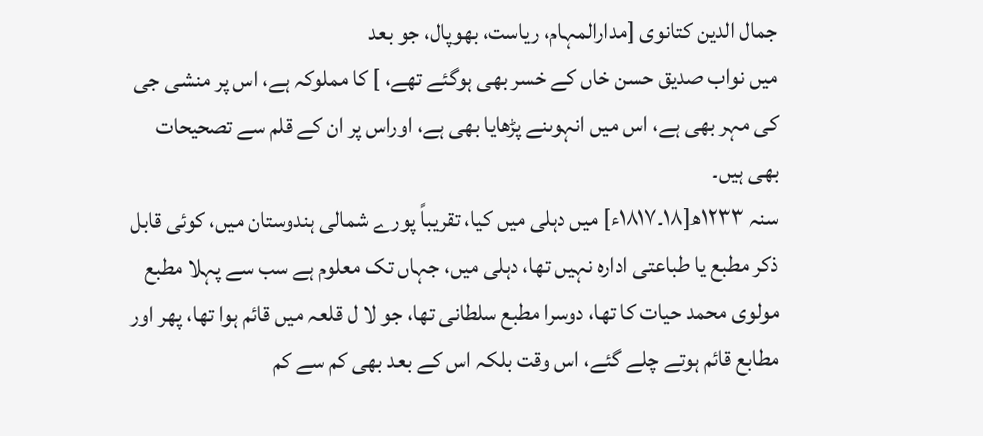جمال الدین کتانوی [مدارالمہام، ریاست، بھوپال، جو بعد
میں نواب صدیق حسن خاں کے خسر بھی ہوگئے تھے، ] کا مملوکہ ہے، اس پر منشی جی کی مہر بھی ہے، اس میں انہوںنے پڑھایا بھی ہے، اوراس پر ان کے قلم سے تصحیحات بھی ہیں۔
سنہ ۱۲۳۳ھ[۱۸۔۱۸۱۷ء] میں دہلی میں کیا، تقریباً پورے شمالی ہندوستان میں، کوئی قابل ذکر مطبع یا طباعتی ادارہ نہیں تھا، دہلی میں، جہاں تک معلوم ہے سب سے پہلا مطبع مولوی محمد حیات کا تھا، دوسرا مطبع سلطانی تھا، جو لا ل قلعہ میں قائم ہوا تھا، پھر اور مطابع قائم ہوتے چلے گئے، اس وقت بلکہ اس کے بعد بھی کم سے کم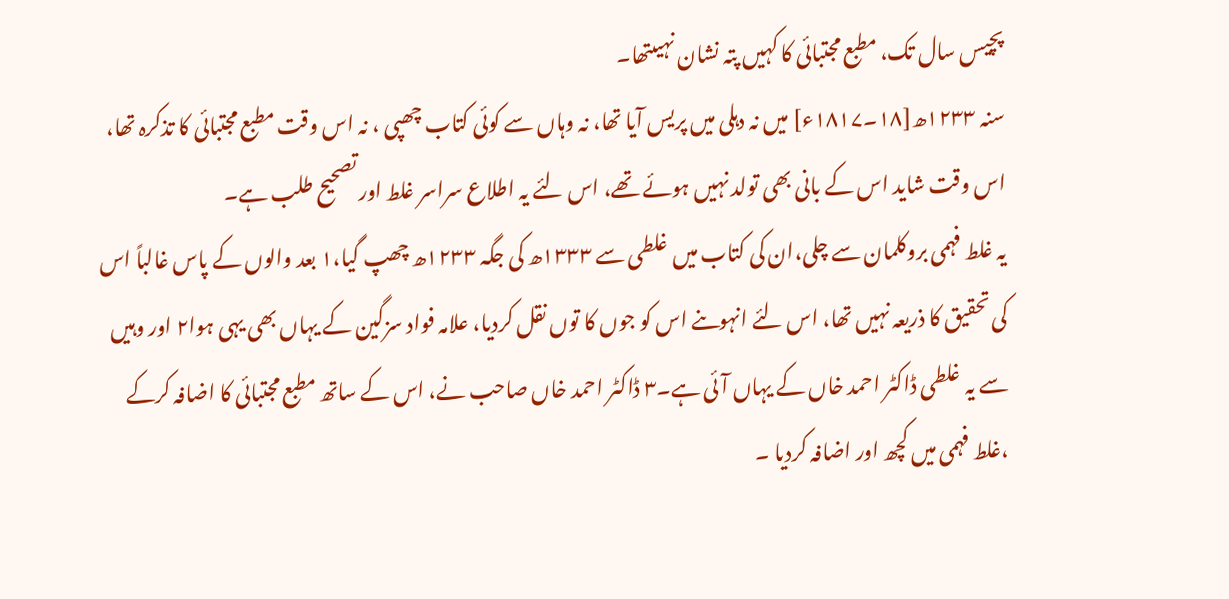پچیس سال تک، مطبع مجتبائی کا کہیں پتہ نشان نہیںتھا۔
سنہ ۱۲۳۳ھ[۱۸۔۱۸۱۷ء] میں نہ دہلی میں پریس آیا تھا، نہ وہاں سے کوئی کتاب چھپی ، نہ اس وقت مطبع مجتبائی کا تذکرہ تھا، اس وقت شاید اس کے بانی بھی تولد نہیں ہوئے تھے، اس لئے یہ اطلاع سراسر غلط اور تصحیح طلب ہے۔
یہ غلط فہمی بروکلمان سے چلی،ان کی کتاب میں غلطی سے ۱۳۳۳ھ کی جگہ ۱۲۳۳ھ چھپ گیا،۱ بعد والوں کے پاس غالباً اس کی تحقیق کا ذریعہ نہیں تھا، اس لئے انہوںنے اس کو جوں کا توں نقل کردیا، علامہ فواد سزگین کے یہاں بھی یہی ہوا۲ اور وہیں سے یہ غلطی ڈاکٹر احمد خاں کے یہاں آئی ہے۔۳ ڈاکٹر احمد خاں صاحب نے، اس کے ساتھ مطبع مجتبائی کا اضافہ کرکے ،غلط فہمی میں کچھ اور اضافہ کردیا ۔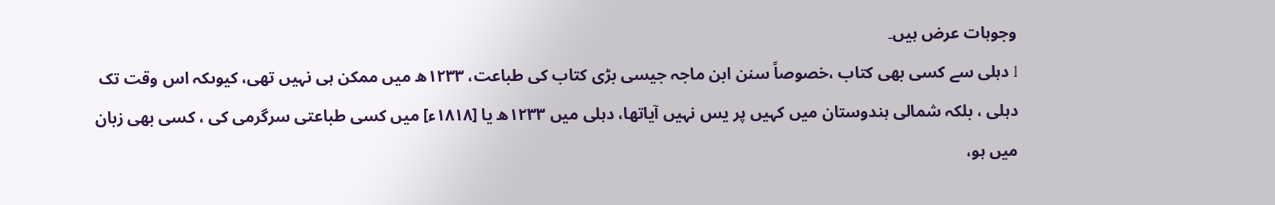وجوہات عرض ہیں۔
l دہلی سے کسی بھی کتاب ،خصوصاً سنن ابن ماجہ جیسی بڑی کتاب کی طباعت، ۱۲۳۳ھ میں ممکن ہی نہیں تھی، کیوںکہ اس وقت تک دہلی ، بلکہ شمالی ہندوستان میں کہیں پر یس نہیں آیاتھا، دہلی میں ۱۲۳۳ھ یا [۱۸۱۸ء] میں کسی طباعتی سرگرمی کی ، کسی بھی زبان میں ہو،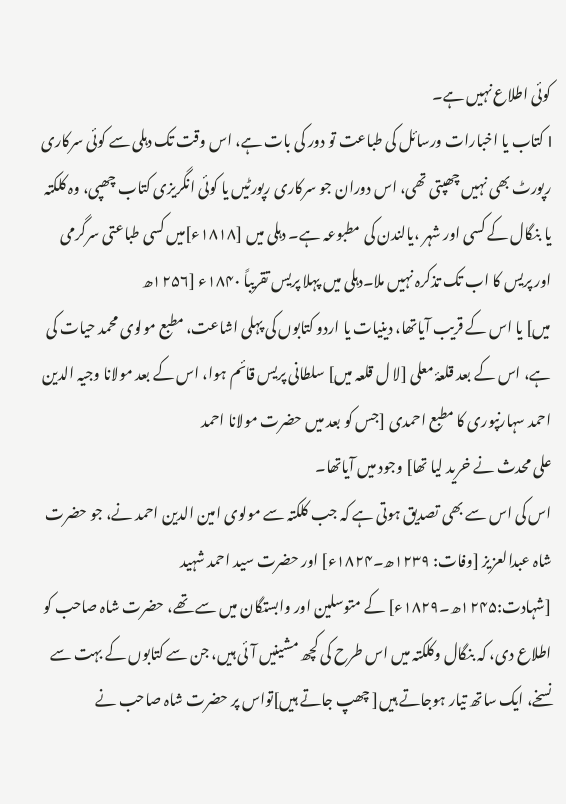کوئی اطلاع نہیں ہے۔
l کتاب یا اخبارات ورسائل کی طباعت تو دور کی بات ہے، اس وقت تک دہلی سے کوئی سرکاری رپورٹ بھی نہیں چھپتی تھی، اس دوران جو سرکاری رپورٹیں یا کوئی انگریزی کتاب چھپی، وہ کلکتہ یا بنگال کے کسی اور شہر ،یالندن کی مطبوعہ ہے۔ دہلی میں [۱۸۱۸ء]میں کسی طباعتی سرگرمی اور پریس کا اب تک تذکرہ نہیں ملا۔دہلی میں پہلا پریس تقریباً ۱۸۴۰ء [۱۲۵۶ھ
میں] یا اس کے قریب آیاتھا، دینیات یا اردو کتابوں کی پہلی اشاعت، مطبع مولوی محمد حیات کی ہے، اس کے بعد قلعۂ معلی [لا ل قلعہ میں] سلطانی پریس قائم ہوا، اس کے بعد مولانا وجیہ الدین احمد سہارنپوری کا مطبع احمدی [جس کو بعد میں حضرت مولانا احمد
علی محدث نے خرید لیا تھا] وجود میں آیاتھا۔
اس کی اس سے بھی تصدیق ہوتی ہے کہ جب کلکتہ سے مولوی امین الدین احمد نے، جو حضرت شاہ عبدالعزیز [وفات: ۱۲۳۹ھ۔۱۸۲۴ء] اور حضرت سید احمد شہید [شہادت:۱۲۴۵ھ۔۱۸۲۹ء] کے متوسلین اور وابستگان میں سے تھے، حضرت شاہ صاحب کو اطلاع دی، کہ بنگال وکلکتہ میں اس طرح کی کچھ مشینیں آئی ہیں، جن سے کتابوں کے بہت سے نسخے، ایک ساتھ تیار ہوجاتے ہیں[ چھپ جاتے ہیں]تواس پر حضرت شاہ صاحب نے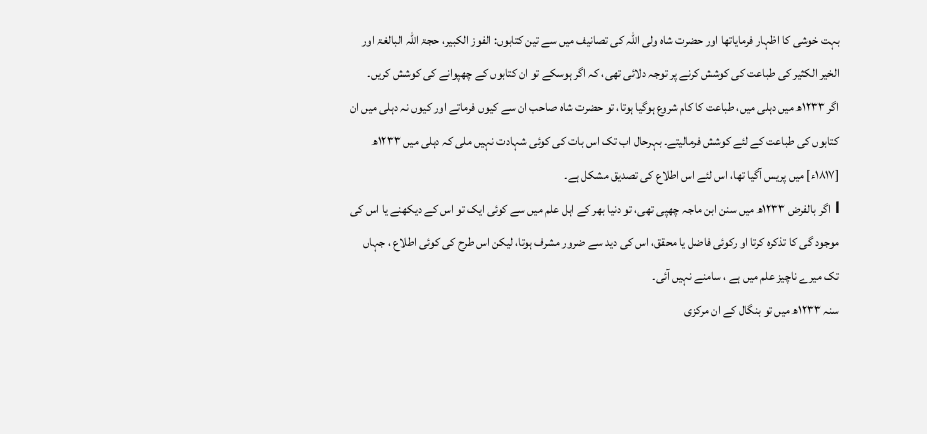بہت خوشی کا اظہار فرمایاتھا اور حضرت شاہ ولی اللہ کی تصانیف میں سے تین کتابوں: الفوز الکبیر، حجۃ اللّٰہ البالغۃ اور الخیر الکثیر کی طباعت کی کوشش کرنے پر توجہ دلائی تھی، کہ اگر ہوسکے تو ان کتابوں کے چھپوانے کی کوشش کریں۔
اگر ۱۲۳۳ھ میں دہلی میں، طباعت کا کام شروع ہوگیا ہوتا، تو حضرت شاہ صاحب ان سے کیوں فرماتے اور کیوں نہ دہلی میں ان کتابوں کی طباعت کے لئے کوشش فرمالیتے۔ بہرحال اب تک اس بات کی کوئی شہادت نہیں ملی کہ دہلی میں ۱۲۳۳ھ [۱۸۱۷ء] میں پریس آگیا تھا، اس لئے اس اطلاع کی تصدیق مشکل ہے۔
l اگر بالفرض ۱۲۳۳ھ میں سنن ابن ماجہ چھپی تھی، تو دنیا بھر کے اہل علم میں سے کوئی ایک تو اس کے دیکھنے یا اس کی موجود گی کا تذکرہ کرتا او رکوئی فاضل یا محقق، اس کی دید سے ضرور مشرف ہوتا، لیکن اس طرح کی کوئی اطلاع ، جہاں تک میرے ناچیز علم میں ہے ، سامنے نہیں آئی۔
سنہ ۱۲۳۳ھ میں تو بنگال کے ان مرکزی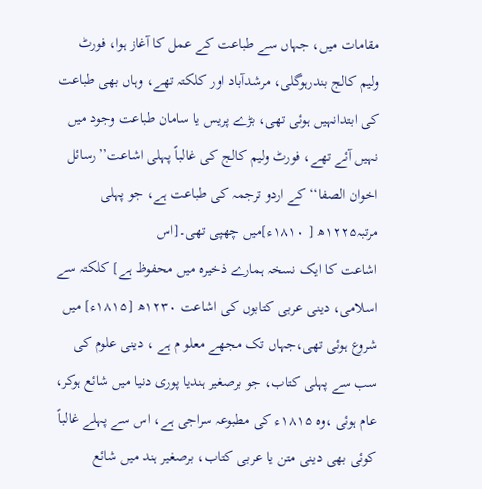مقامات میں، جہاں سے طباعت کے عمل کا آغاز ہوا، فورٹ ولیم کالج بندرہوگلی، مرشدآباد اور کلکتہ تھے، وہاں بھی طباعت کی ابتدانہیں ہوئی تھی، بڑے پریس یا سامان طباعت وجود میں نہیں آئے تھے، فورٹ ولیم کالج کی غالباً پہلی اشاعت’’رسائل اخوان الصفا‘‘ کے اردو ترجمہ کی طباعت ہے، جو پہلی مرتبہ۱۲۲۵ھ [ ۱۸۱۰ء]میں چھپی تھی۔[اس
اشاعت کا ایک نسخہ ہمارے ذخیرہ میں محفوظ ہے] کلکتہ سے اسلامی، دینی عربی کتابوں کی اشاعت ۱۲۳۰ھ [۱۸۱۵ء] میں شروع ہوئی تھی،جہاں تک مجھے معلو م ہے ، دینی علوم کی سب سے پہلی کتاب، جو برصغیر ہندیا پوری دنیا میں شائع ہوکر، عام ہوئی ،وہ ۱۸۱۵ء کی مطبوعہ سراجی ہے، اس سے پہلے غالباً کوئی بھی دینی متن یا عربی کتاب، برصغیر ہند میں شائع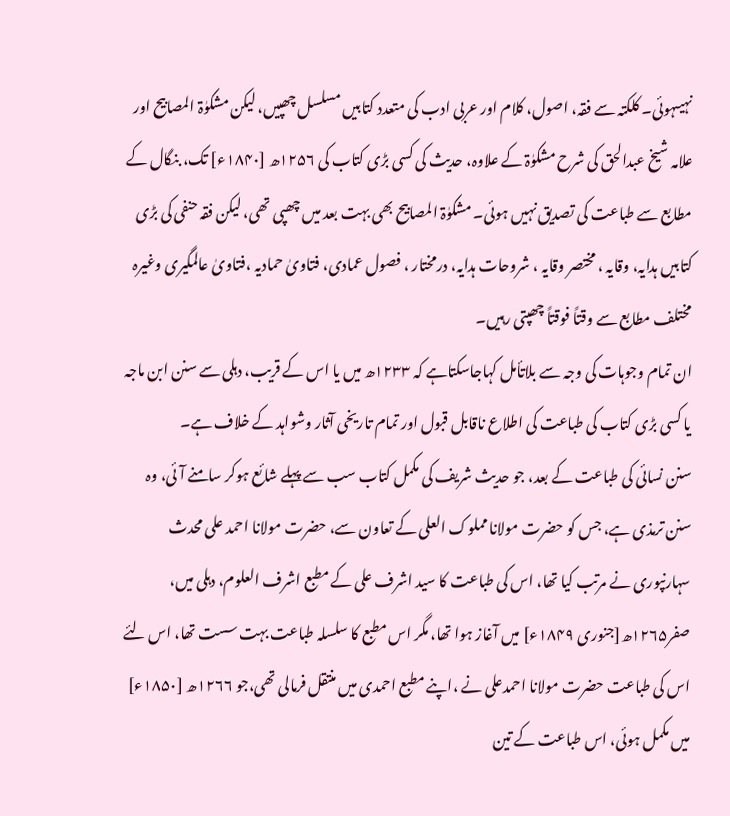نہیںہوئی۔ کلکتہ سے فقہ، اصول، کلام اور عربی ادب کی متعدد کتابیں مسلسل چھپیں، لیکن مشکوٰۃ المصابیح اور علامہ شیخ عبدالحق کی شرح مشکوٰۃ کے علاوہ، حدیث کی کسی بڑی کتاب کی ۱۲۵۶ھ [۱۸۴۰ء] تک، بنگال کے مطابع سے طباعت کی تصدیق نہیں ہوئی۔ مشکوٰۃ المصابیح بھی بہت بعد میں چھپی تھی، لیکن فقہ حنفی کی بڑی کتابیں ہدایہ، وقایہ ، مختصر وقایہ ، شروحات ہدایہ، درمختار ، فصول عمادی، فتاویٰ حمادیہ ،فتاویٰ عالمگیری وغیرہ مختلف مطابع سے وقتاً فوقتاً چھپتی رہیں۔
ان تمام وجوہات کی وجہ سے بلاتأمل کہاجاسکتاہے کہ ۱۲۳۳ھ میں یا اس کے قریب، دہلی سے سنن ابن ماجہ یا کسی بڑی کتاب کی طباعت کی اطلاع ناقابل قبول اور تمام تاریخی آثار وشواہد کے خلاف ہے۔
سنن نسائی کی طباعت کے بعد، جو حدیث شریف کی مکمل کتاب سب سے پہلے شائع ہوکر سامنے آئی، وہ سنن ترمذی ہے، جس کو حضرت مولانا مملوک العلی کے تعاون سے، حضرت مولانا احمد علی محدث سہارنپوری نے مرتب کیا تھا، اس کی طباعت کا سید اشرف علی کے مطبع اشرف العلوم، دہلی میں، صفر۱۲۶۵ھ[جنوری ۱۸۴۹ء] میں آغاز ہوا تھا، مگر اس مطبع کا سلسلہ طباعت بہت سست تھا، اس لئے اس کی طباعت حضرت مولانا احمدعلی نے ،اپنے مطبع احمدی میں منتقل فرمالی تھی،جو ۱۲۶۶ھ [۱۸۵۰ء] میں مکمل ہوئی، اس طباعت کے تین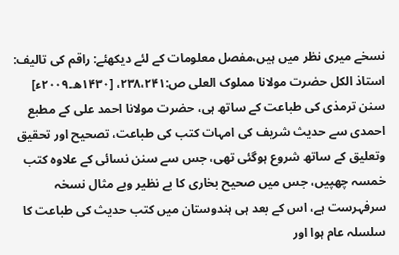نسخے میری نظر میں ہیں،مفصل معلومات کے لئے دیکھئے: راقم کی تالیف: استاذ الکل حضرت مولانا مملوک العلی ص:۲۳۸،۲۴۱، [۱۴۳۰ھ۔۲۰۰۹ء]
سنن ترمذی کی طباعت کے ساتھ ہی، حضرت مولانا احمد علی کے مطبع احمدی سے حدیث شریف کی امہات کتب کی طباعت، تصحیح اور تحقیق وتعلیق کے ساتھ شروع ہوگئی تھی، جس سے سنن نسائی کے علاوہ کتب خمسہ چھپیں، جس میں صحیح بخاری کا بے نظیر وبے مثال نسخہ سرفہرست ہے، اس کے بعد ہی ہندوستان میں کتب حدیث کی طباعت کا سلسلہ عام ہوا اور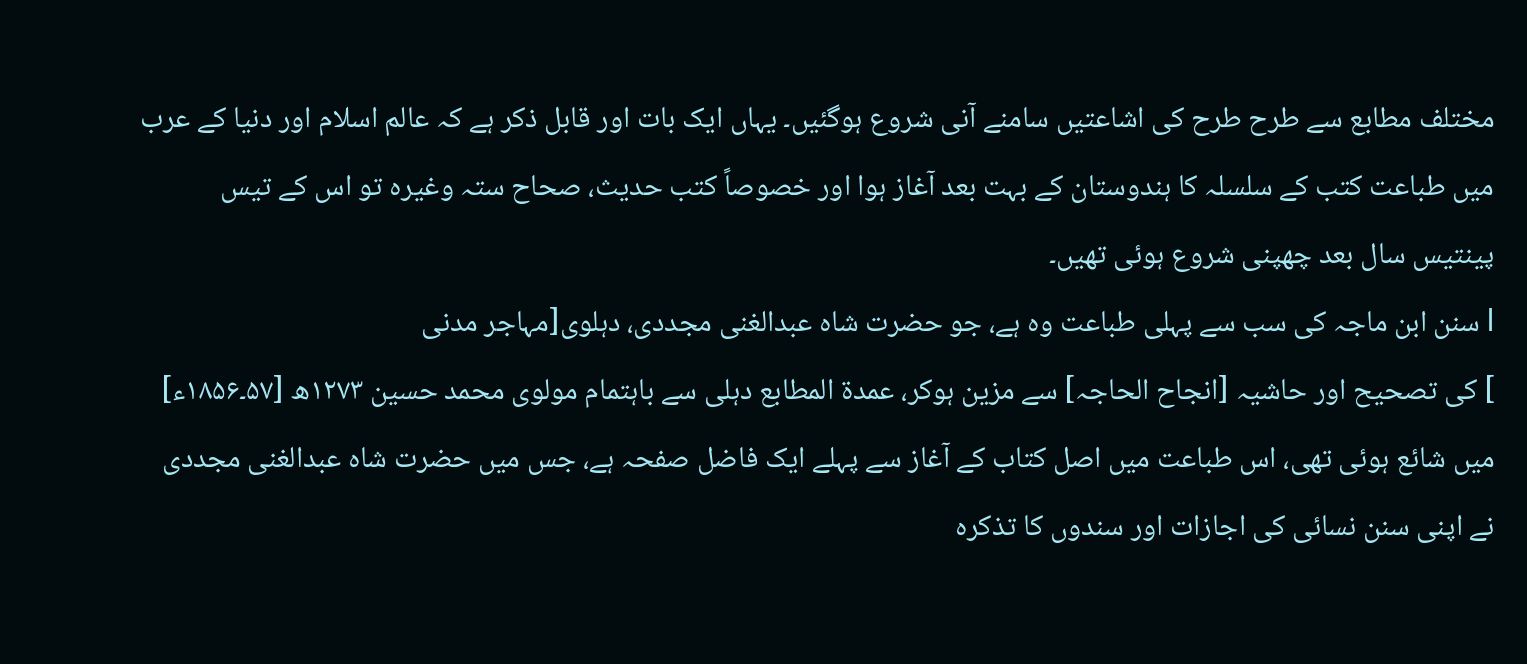مختلف مطابع سے طرح طرح کی اشاعتیں سامنے آنی شروع ہوگئیں۔ یہاں ایک بات اور قابل ذکر ہے کہ عالم اسلام اور دنیا کے عرب میں طباعت کتب کے سلسلہ کا ہندوستان کے بہت بعد آغاز ہوا اور خصوصاً کتب حدیث، صحاح ستہ وغیرہ تو اس کے تیس پینتیس سال بعد چھپنی شروع ہوئی تھیں۔
l سنن ابن ماجہ کی سب سے پہلی طباعت وہ ہے، جو حضرت شاہ عبدالغنی مجددی، دہلوی[مہاجر مدنی
] کی تصحیح اور حاشیہ [انجاح الحاجہ] سے مزین ہوکر، عمدۃ المطابع دہلی سے باہتمام مولوی محمد حسین ۱۲۷۳ھ [۵۷۔۱۸۵۶ء] میں شائع ہوئی تھی، اس طباعت میں اصل کتاب کے آغاز سے پہلے ایک فاضل صفحہ ہے، جس میں حضرت شاہ عبدالغنی مجددی نے اپنی سنن نسائی کی اجازات اور سندوں کا تذکرہ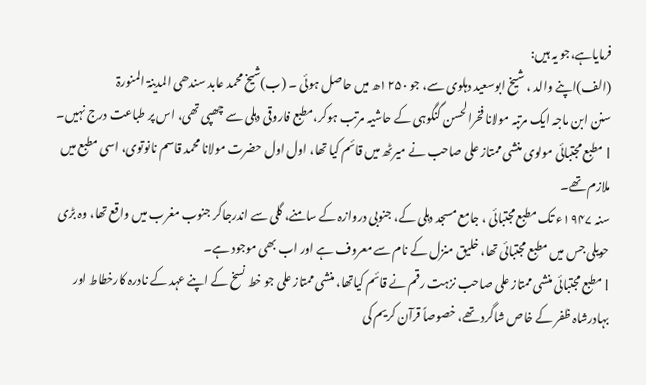فرمایاہے،جو یہ ہیں:
(الف)اپنے والد ، شیخ ابوسعید دہلوی سے، جو ۱۲۵۰ھ میں حاصل ہوئی ۔ (ب)شیخ محمد عابد سندھی المدینۃ المنورۃ
سنن ابن ماجہ ایک مرتبہ مولانا فخرالحسن گنگوہی کے حاشیہ مرتب ہوکر،مطبع فاروقی دہلی سے چھپی تھی، اس پر طباعت درج نہیں۔
l مطبع مجتبائی مولوی منشی ممتاز علی صاحب نے میرٹھ میں قائم کیا تھا، اول اول حضرت مولانا محمد قاسم نانوتوی، اسی مطبع میں ملازم تھے۔
سنہ ۱۹۴۷ء تک مطبع مجتبائی ، جامع مسجد دہلی کے، جنوبی دروازہ کے سامنے، گلی سے اندرجاکر جنوب مغرب میں واقع تھا، وہ بڑی حویلی جس میں مطبع مجتبائی تھا، خلیق منزل کے نام سے معروف ہے اور اب بھی موجود ہے۔
l مطبع مجتبائی منشی ممتاز علی صاحب نزہت رقم نے قائم کیاتھا، منشی ممتاز علی جو خط نسخ کے اپنے عہد کے نادرہ کارخطاط اور بہادرشاہ ظفر کے خاص شاگرد تھے، خصوصاً قرآن کریم کی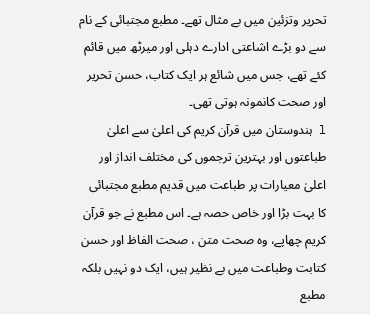تحریر وتزئین میں بے مثال تھے۔ مطبع مجتبائی کے نام سے دو بڑے اشاعتی ادارے دہلی اور میرٹھ میں قائم کئے تھے، جس میں شائع ہر ایک کتاب، حسن تحریر اور صحت کانمونہ ہوتی تھی۔
l ہندوستان میں قرآن کریم کی اعلیٰ سے اعلیٰ طباعتوں اور بہترین ترجموں کی مختلف انداز اور اعلیٰ معیارات پر طباعت میں قدیم مطبع مجتبائی کا بہت بڑا اور خاص حصہ ہے۔ اس مطبع نے جو قرآن کریم چھاپے، وہ صحت متن ، صحت الفاظ اور حسن کتابت وطباعت میں بے نظیر ہیں، ایک دو نہیں بلکہ مطبع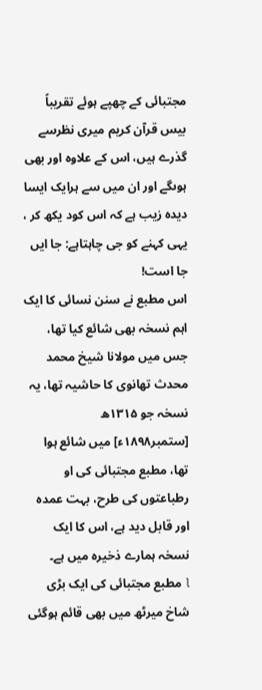مجتبائی کے چھپے ہوئے تقریباً بیس قرآن کریم میری نظرسے گذرے ہیں، اس کے علاوہ اور بھی ہوںگے اور ان میں سے ہرایک ایسا دیدہ زیب ہے کہ اس کود یکھ کر ، یہی کہنے کو جی چاہتاہے: جا ایں جا است!
اس مطبع نے سنن نسائی کا ایک اہم نسخہ بھی شائع کیا تھا، جس میں مولانا شیخ محمد محدث تھانوی کا حاشیہ تھا، یہ نسخہ جو ۱۳۱۵ھ [ستمبر۱۸۹۸ء] میں شائع ہوا تھا، مطبع مجتبائی کی او رطباعتوں کی طرح، بہت عمدہ اور قابل دید ہے، اس کا ایک نسخہ ہمارے ذخیرہ میں ہے۔
l مطبع مجتبائی کی ایک بڑی شاخ میرٹھ میں بھی قائم ہوگئی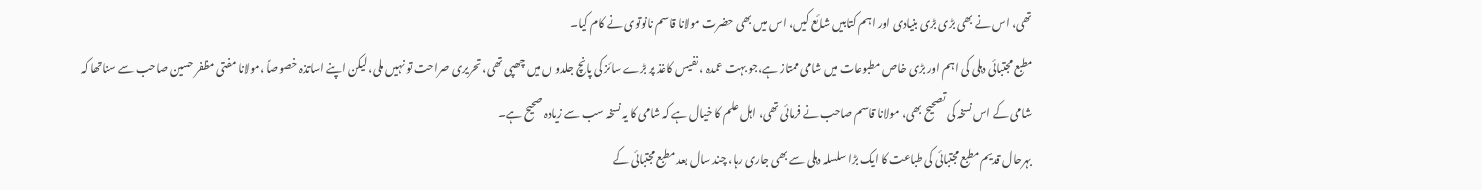تھی، اس نے بھی بڑی بڑی بنیادی اور اہم کتابیں شائع کیں، اس میں بھی حضرت مولانا قاسم نانوتوی نے کام کیا۔
مطبع مجتبائی دہلی کی اہم اور بڑی خاص مطبوعات میں شامی ممتاز ہے،جو بہت عمدہ ، نفیس کاغذ پر بڑے سائز کی پانچ جلدو ں میں چھپی تھی، تحریری صراحت تو نہیں ملی، لیکن اپنے اساتذہ خصوصاً ،مولانا مفتی مظفر حسین صاحب سے سناتھا کہ شامی کے اس نسخہ کی تصحیح بھی، مولانا قاسم صاحب نے فرمائی تھی، اہل علم کا خیال ہے کہ شامی کا یہ نسخہ سب سے زیادہ صحیح ہے۔
بہرحال قدیم مطبع مجتبائی کی طباعت کا ایک بڑا سلسلہ دہلی سے بھی جاری رہا، چند سال بعد مطبع مجتبائی کے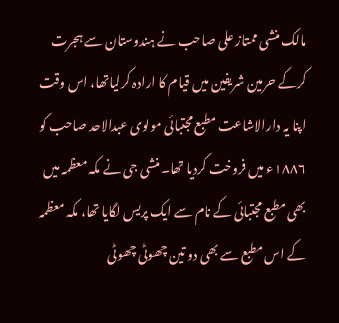مالک منشی ممتاز علی صاحب نے ہندوستان سے ہجرت کرکے حرمین شریفین میں قیام کا ارادہ کرلیاتھا، اس وقت اپنا یہ دارالاشاعت مطبع مجتبائی مولوی عبدالاحد صاحب کو ۱۸۸۶ء میں فروخت کردیا تھا۔منشی جی نے مکہ معظمہ میں بھی مطبع مجتبائی کے نام سے ایک پریس لگایا تھا، مکہ معظمہ کے اس مطبع سے بھی دو تین چھوٹی چھوٹی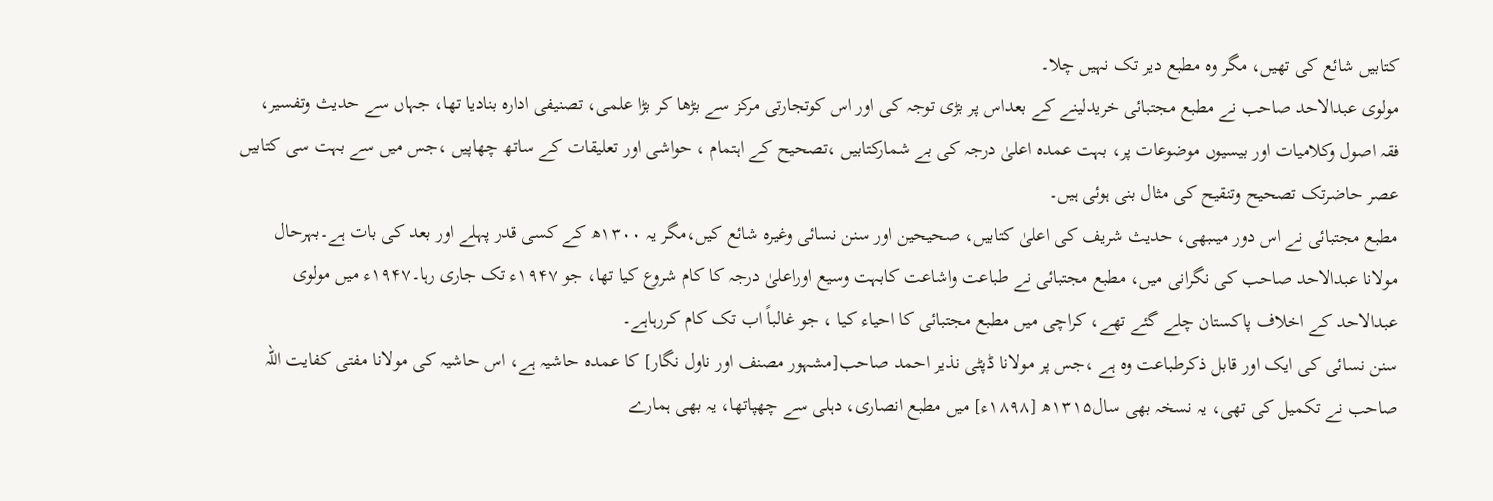کتابیں شائع کی تھیں، مگر وہ مطبع دیر تک نہیں چلا۔
مولوی عبدالاحد صاحب نے مطبع مجتبائی خریدلینے کے بعداس پر بڑی توجہ کی اور اس کوتجارتی مرکز سے بڑھا کر بڑا علمی، تصنیفی ادارہ بنادیا تھا، جہاں سے حدیث وتفسیر، فقہ اصول وکلامیات اور بیسیوں موضوعات پر، بہت عمدہ اعلیٰ درجہ کی بے شمارکتابیں ،تصحیح کے اہتمام ، حواشی اور تعلیقات کے ساتھ چھاپیں ،جس میں سے بہت سی کتابیں عصر حاضرتک تصحیح وتنقیح کی مثال بنی ہوئی ہیں۔
مطبع مجتبائی نے اس دور میںبھی، حدیث شریف کی اعلیٰ کتابیں، صحیحین اور سنن نسائی وغیرہ شائع کیں،مگر یہ ۱۳۰۰ھ کے کسی قدر پہلے اور بعد کی بات ہے۔بہرحال مولانا عبدالاحد صاحب کی نگرانی میں، مطبع مجتبائی نے طباعت واشاعت کابہت وسیع اوراعلیٰ درجہ کا کام شروع کیا تھا، جو ۱۹۴۷ء تک جاری رہا۔۱۹۴۷ء میں مولوی عبدالاحد کے اخلاف پاکستان چلے گئے تھے، کراچی میں مطبع مجتبائی کا احیاء کیا ، جو غالباً اب تک کام کررہاہے۔
سنن نسائی کی ایک اور قابل ذکرطباعت وہ ہے ،جس پر مولانا ڈپٹی نذیر احمد صاحب[مشہور مصنف اور ناول نگار] کا عمدہ حاشیہ ہے، اس حاشیہ کی مولانا مفتی کفایت اللہ صاحب نے تکمیل کی تھی، یہ نسخہ بھی سال۱۳۱۵ھ [۱۸۹۸ء] میں مطبع انصاری، دہلی سے چھپاتھا، یہ بھی ہمارے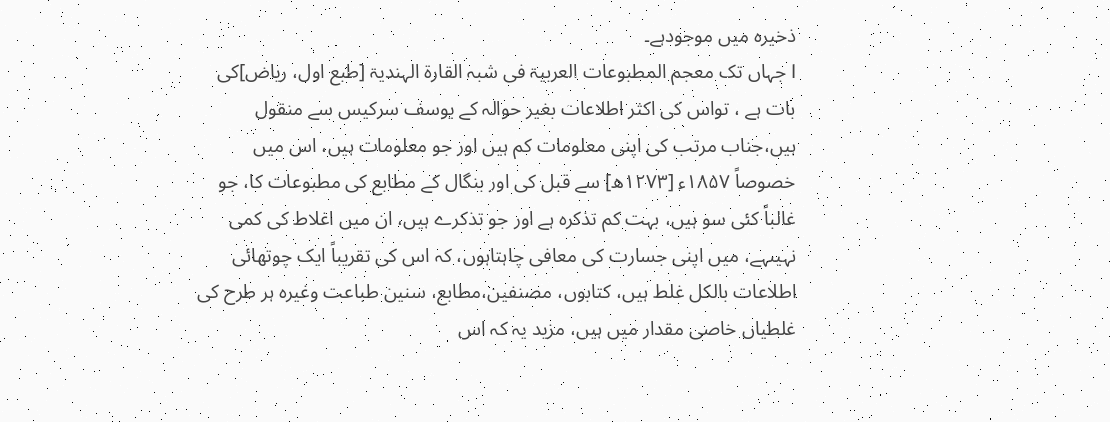ذخیرہ میں موجودہے۔
l جہاں تک معجم المطبوعات العربیۃ فی شبہ القارۃ الہندیۃ [طبع اول، ریاض]کی بات ہے ، تواس کی اکثر اطلاعات بغیر حوالہ کے یوسف سرکیس سے منقول ہیں،جناب مرتب کی اپنی معلومات کم ہیں اور جو معلومات ہیں، اس میں خصوصاً ۱۸۵۷ء [۱۲۷۳ھ] سے قبل کی اور بنگال کے مطابع کی مطبوعات کا، جو غالباً کئی سو ہیں، بہت کم تذکرہ ہے اور جو تذکرے ہیں، ان میں اغلاط کی کمی نہیںہے، میں اپنی جسارت کی معافی چاہتاہوں، کہ اس کی تقریباً ایک چوتھائی اطلاعات بالکل غلط ہیں، کتابوں، مصنفین،مطابع، سنین طباعت وغیرہ ہر طرح کی غلطیاں خاصی مقدار میں ہیں، مزید یہ کہ اس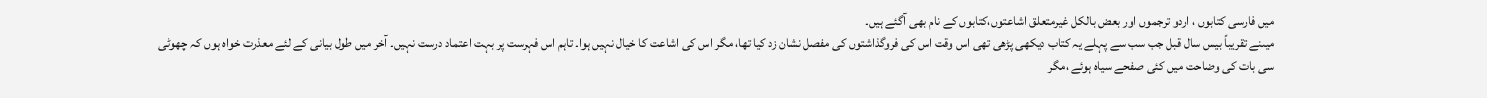میں فارسی کتابوں ، اردو ترجموں اور بعض بالکل غیرمتعلق اشاعتوں،کتابوں کے نام بھی آگئے ہیں۔
میںنے تقریباً بیس سال قبل جب سب سے پہلے یہ کتاب دیکھی پڑھی تھی اس وقت اس کی فروگذاشتوں کی مفصل نشان زد کیا تھا، مگر اس کی اشاعت کا خیال نہیں ہوا۔ تاہم اس فہرست پر بہت اعتماد درست نہیں۔ آخر میں طول بیانی کے لئے معذرت خواہ ہوں کہ چھوٹی سی بات کی وضاحت میں کئی صفحے سیاہ ہوئے ،مگر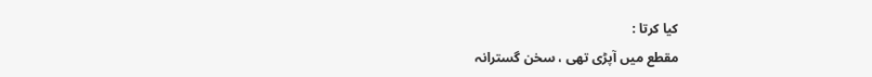کیا کرتا :
مقطع میں آپڑی تھی ، سخن گسترانہ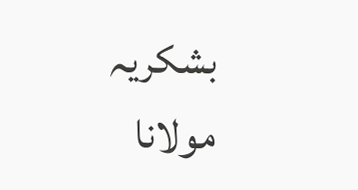بشکریہ
مولانا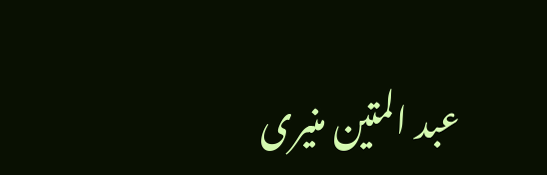عبد المتین منیری